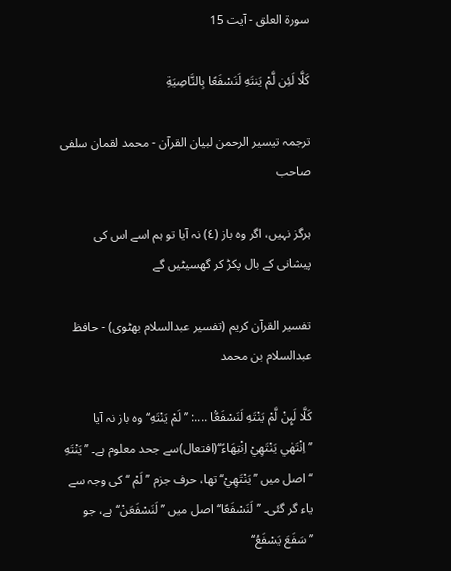سورة العلق - آیت 15

كَلَّا لَئِن لَّمْ يَنتَهِ لَنَسْفَعًا بِالنَّاصِيَةِ

ترجمہ تیسیر الرحمن لبیان القرآن - محمد لقمان سلفی صاحب

ہرگز نہیں، اگر وہ باز (٤) نہ آیا تو ہم اسے اس کی پیشانی کے بال پکڑ کر گھسیٹیں گے

تفسیر القرآن کریم (تفسیر عبدالسلام بھٹوی) - حافظ عبدالسلام بن محمد

كَلَّا لَىِٕنْ لَّمْ يَنْتَهِ لَنَسْفَعًۢا ....: ’’ لَمْ يَنْتَهِ‘‘ وہ باز نہ آيا ’’اِنْتَهٰي يَنْتَهِيْ اِنْتِهَاءً‘‘(افتعال)سے جحد معلوم ہے۔ ’’يَنْتَهِ ‘‘ اصل میں ’’يَنْتَهِيْ‘‘ تھا، حرف جزم ’’ لَمْ ‘‘ کی وجہ سے یاء گر گئی۔ ’’ لَنَسْفَعًا‘‘ اصل میں ’’لَنَسْفَعَنْ‘‘ ہے، جو ’’سَفَعَ يَسْفَعُ‘‘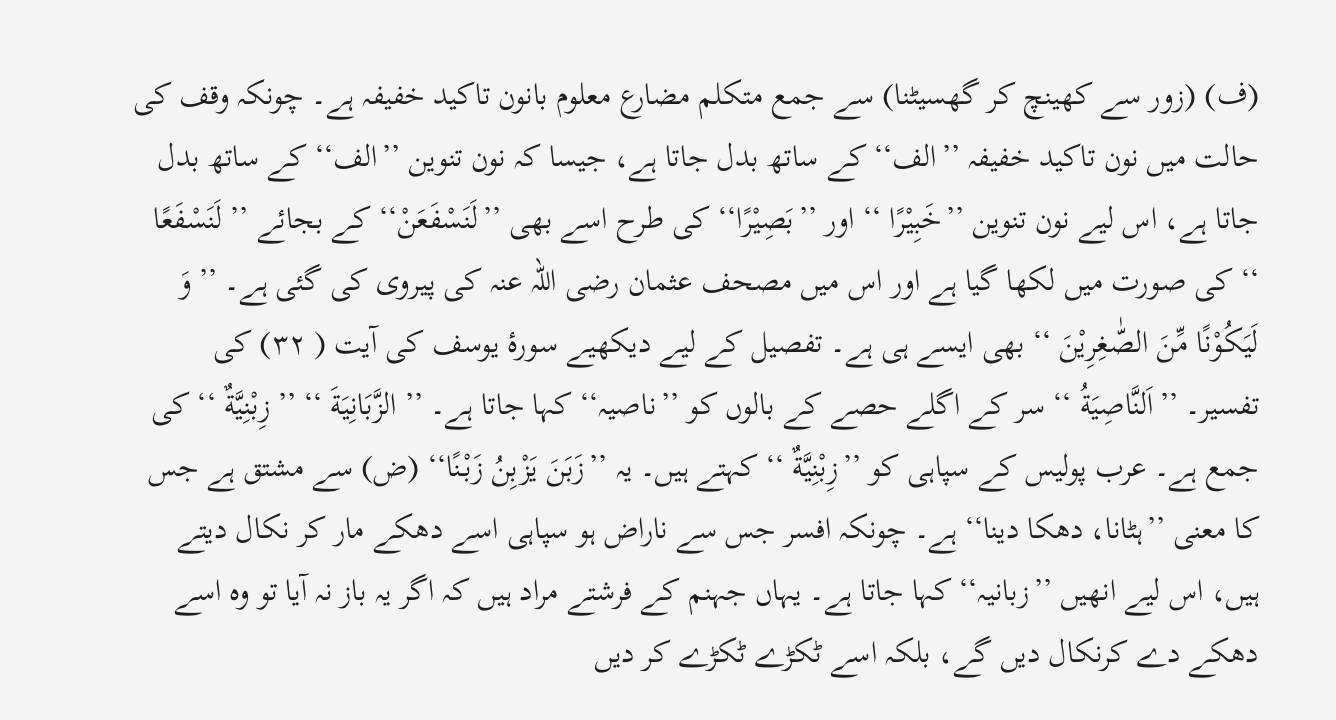(ف) (زور سے کھینچ کر گھسیٹنا) سے جمع متکلم مضارع معلوم بانون تاکید خفیفہ ہے۔ چونکہ وقف کی حالت میں نون تاکید خفیفہ ’’الف‘‘ کے ساتھ بدل جاتا ہے، جیسا کہ نون تنوین ’’الف‘‘ کے ساتھ بدل جاتا ہے، اس لیے نون تنوین ’’خَبِيْرًا ‘‘ اور ’’بَصِيْرًا‘‘ کی طرح اسے بھی ’’لَنَسْفَعَنْ‘‘ کے بجائے ’’ لَنَسْفَعًا ‘‘ کی صورت میں لکھا گیا ہے اور اس میں مصحف عثمان رضی اللہ عنہ کی پیروی کی گئی ہے۔ ’’ وَ لَيَكُوْنًا مِّنَ الصّٰغِرِيْنَ ‘‘ بھی ایسے ہی ہے۔ تفصیل کے لیے دیکھیے سورۂ یوسف کی آیت ( ۳۲) کی تفسیر۔ ’’اَلنَّاصِيَةُ ‘‘ سر کے اگلے حصے کے بالوں کو ’’ناصیہ‘‘ کہا جاتا ہے۔ ’’ الزَّبَانِيَةَ ‘‘ ’’ زِبْنِيَّةٌ ‘‘ کی جمع ہے۔ عرب پولیس کے سپاہی کو ’’زِبْنِيَّةٌ ‘‘ کہتے ہیں۔ یہ ’’زَبَنَ يَزْبِنُ زَبْنًا‘‘ (ض) سے مشتق ہے جس کا معنی ’’ہٹانا، دھکا دینا‘‘ ہے۔ چونکہ افسر جس سے ناراض ہو سپاہی اسے دھکے مار کر نکال دیتے ہیں، اس لیے انھیں ’’زبانیہ‘‘ کہا جاتا ہے۔ یہاں جہنم کے فرشتے مراد ہیں کہ اگر یہ باز نہ آیا تو وہ اسے دھکے دے کرنکال دیں گے، بلکہ اسے ٹکڑے ٹکڑے کر دیں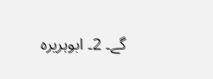گے۔ 2۔ ابوہریرہ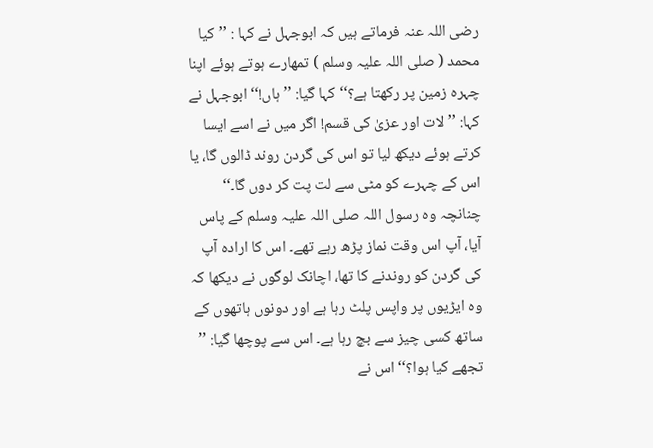رضی اللہ عنہ فرماتے ہیں کہ ابوجہل نے کہا : ’’کیا محمد ( صلی اللہ علیہ وسلم ) تمھارے ہوتے ہوئے اپنا چہرہ زمین پر رکھتا ہے؟‘‘ کہا گیا: ’’ہاں!‘‘ ابوجہل نے کہا: ’’لات اور عزیٰ کی قسم! اگر میں نے اسے ایسا کرتے ہوئے دیکھ لیا تو اس کی گردن روند ڈالوں گا، یا اس کے چہرے کو مٹی سے لت پت کر دوں گا۔‘‘ چنانچہ وہ رسول اللہ صلی اللہ علیہ وسلم کے پاس آیا، آپ اس وقت نماز پڑھ رہے تھے۔ اس کا ارادہ آپ کی گردن کو روندنے کا تھا، اچانک لوگوں نے دیکھا کہ وہ ایڑیوں پر واپس پلٹ رہا ہے اور دونوں ہاتھوں کے ساتھ کسی چیز سے بچ رہا ہے۔ اس سے پوچھا گیا: ’’ تجھے کیا ہوا؟‘‘ اس نے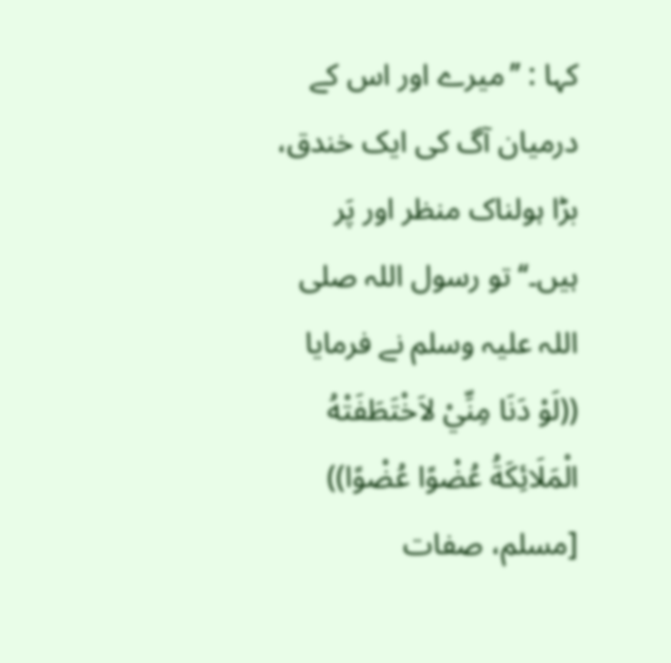کہا : ’’میرے اور اس کے درمیان آگ کی ایک خندق، بڑا ہولناک منظر اور پَر ہیں۔‘‘ تو رسول اللہ صلی اللہ علیہ وسلم نے فرمایا ((لَوْ دَنَا مِنِّيْ لاَخْتَطَفَتْهُ الْمَلَائِكَةُ عُضْوًا عُضْوًا)) [مسلم، صفات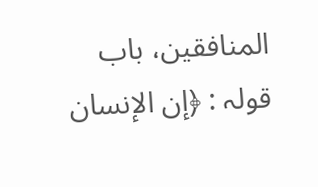المنافقین، باب قولہ : ﴿إن الإنسان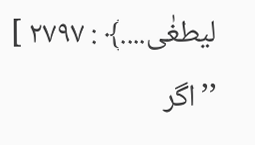لیطغٰی....﴾ : ۲۷۹۷ ] ’’اگر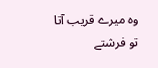وہ میرے قریب آتا تو فرشتے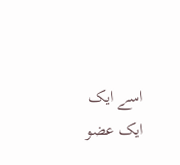اسے ایک ایک عضو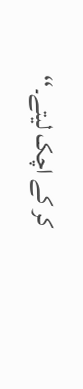کر کے اچک لیتے۔‘‘